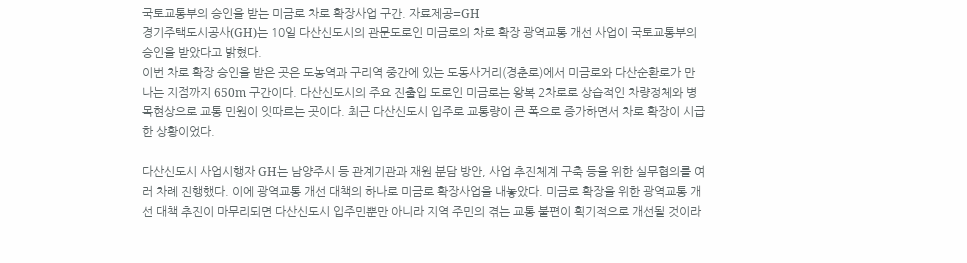국토교통부의 승인을 받는 미금로 차로 확장사업 구간. 자료제공=GH
경기주택도시공사(GH)는 10일 다산신도시의 관문도로인 미금로의 차로 확장 광역교통 개선 사업이 국토교통부의 승인을 받았다고 밝혔다.
이번 차로 확장 승인을 받은 곳은 도농역과 구리역 중간에 있는 도동사거리(경춘로)에서 미금로와 다산순환로가 만나는 지점까지 650m 구간이다. 다산신도시의 주요 진출입 도로인 미금로는 왕복 2차로로 상습적인 차량정체와 병목현상으로 교통 민원이 잇따르는 곳이다. 최근 다산신도시 입주로 교통량이 큰 폭으로 증가하면서 차로 확장이 시급한 상황이었다.

다산신도시 사업시행자 GH는 남양주시 등 관계기관과 재원 분담 방안, 사업 추진체계 구축 등을 위한 실무협의를 여러 차례 진행했다. 이에 광역교통 개선 대책의 하나로 미금로 확장사업을 내놓았다. 미금로 확장을 위한 광역교통 개선 대책 추진이 마무리되면 다산신도시 입주민뿐만 아니라 지역 주민의 겪는 교통 불편이 획기적으로 개선될 것이라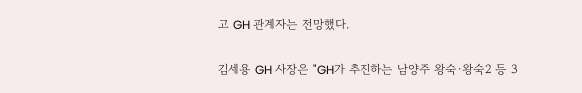고 GH 관계자는 전망했다.


김세용 GH 사장은 "GH가 추진하는 남양주 왕숙·왕숙2 등 3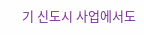기 신도시 사업에서도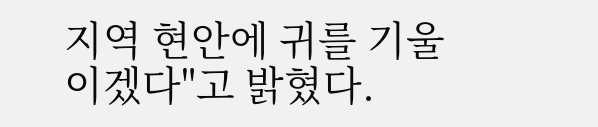지역 현안에 귀를 기울이겠다"고 밝혔다.